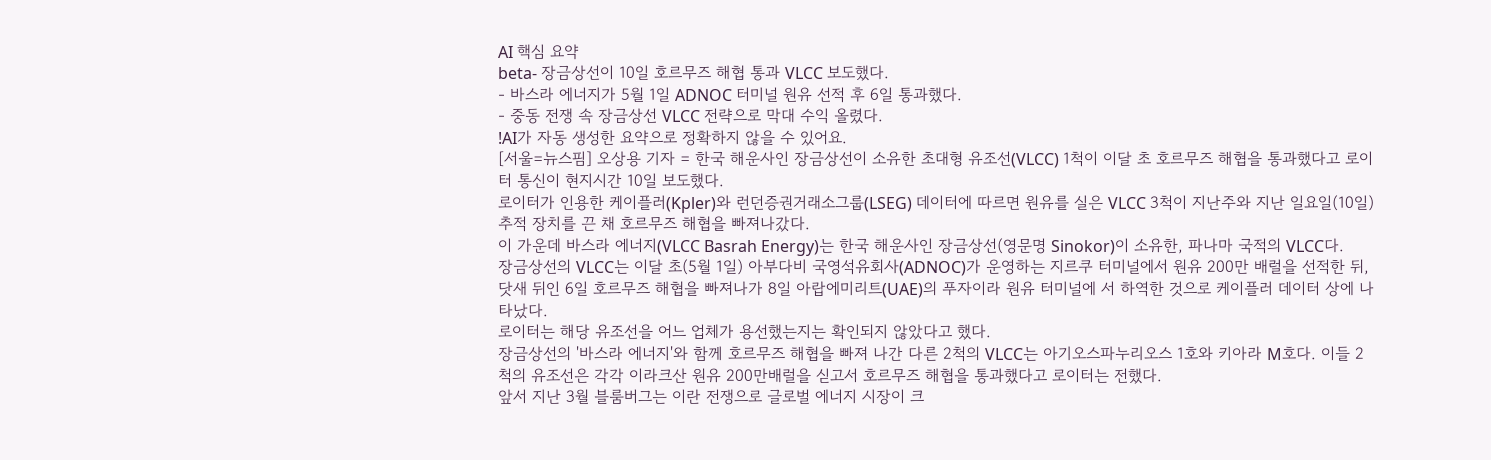AI 핵심 요약
beta- 장금상선이 10일 호르무즈 해협 통과 VLCC 보도했다.
- 바스라 에너지가 5월 1일 ADNOC 터미널 원유 선적 후 6일 통과했다.
- 중동 전쟁 속 장금상선 VLCC 전략으로 막대 수익 올렸다.
!AI가 자동 생성한 요약으로 정확하지 않을 수 있어요.
[서울=뉴스핌] 오상용 기자 = 한국 해운사인 장금상선이 소유한 초대형 유조선(VLCC) 1척이 이달 초 호르무즈 해협을 통과했다고 로이터 통신이 현지시간 10일 보도했다.
로이터가 인용한 케이플러(Kpler)와 런던증권거래소그룹(LSEG) 데이터에 따르면 원유를 실은 VLCC 3척이 지난주와 지난 일요일(10일) 추적 장치를 끈 채 호르무즈 해협을 빠져나갔다.
이 가운데 바스라 에너지(VLCC Basrah Energy)는 한국 해운사인 장금상선(영문명 Sinokor)이 소유한, 파나마 국적의 VLCC다.
장금상선의 VLCC는 이달 초(5월 1일) 아부다비 국영석유회사(ADNOC)가 운영하는 지르쿠 터미널에서 원유 200만 배럴을 선적한 뒤, 닷새 뒤인 6일 호르무즈 해협을 빠져나가 8일 아랍에미리트(UAE)의 푸자이라 원유 터미널에 서 하역한 것으로 케이플러 데이터 상에 나타났다.
로이터는 해당 유조선을 어느 업체가 용선했는지는 확인되지 않았다고 했다.
장금상선의 '바스라 에너지'와 함께 호르무즈 해협을 빠져 나간 다른 2척의 VLCC는 아기오스파누리오스 1호와 키아라 M호다. 이들 2척의 유조선은 각각 이라크산 원유 200만배럴을 싣고서 호르무즈 해협을 통과했다고 로이터는 전했다.
앞서 지난 3월 블룸버그는 이란 전쟁으로 글로벌 에너지 시장이 크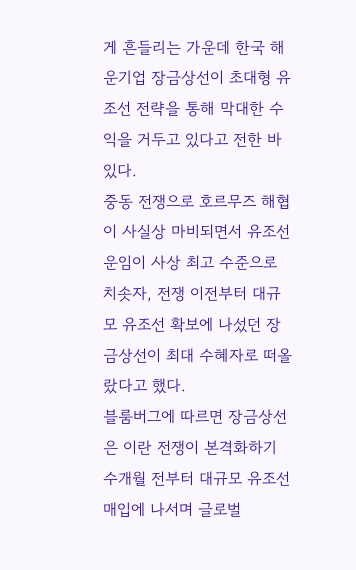게 흔들리는 가운데 한국 해운기업 장금상선이 초대형 유조선 전략을 통해 막대한 수익을 거두고 있다고 전한 바 있다.
중동 전쟁으로 호르무즈 해협이 사실상 마비되면서 유조선 운임이 사상 최고 수준으로 치솟자, 전쟁 이전부터 대규모 유조선 확보에 나섰던 장금상선이 최대 수혜자로 떠올랐다고 했다.
블룸버그에 따르면 장금상선은 이란 전쟁이 본격화하기 수개월 전부터 대규모 유조선 매입에 나서며 글로벌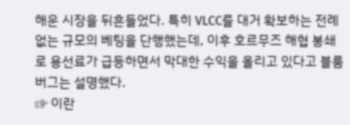해운 시장을 뒤흔들었다. 특히 VLCC를 대거 확보하는 전례 없는 규모의 베팅을 단행했는데, 이후 호르무즈 해협 봉쇄로 용선료가 급등하면서 막대한 수익을 올리고 있다고 블룸버그는 설명했다.
☞ 이란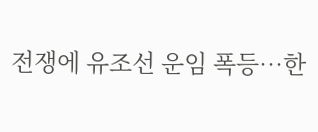전쟁에 유조선 운임 폭등…한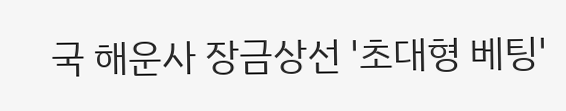국 해운사 장금상선 '초대형 베팅'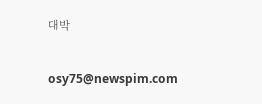대박

osy75@newspim.com